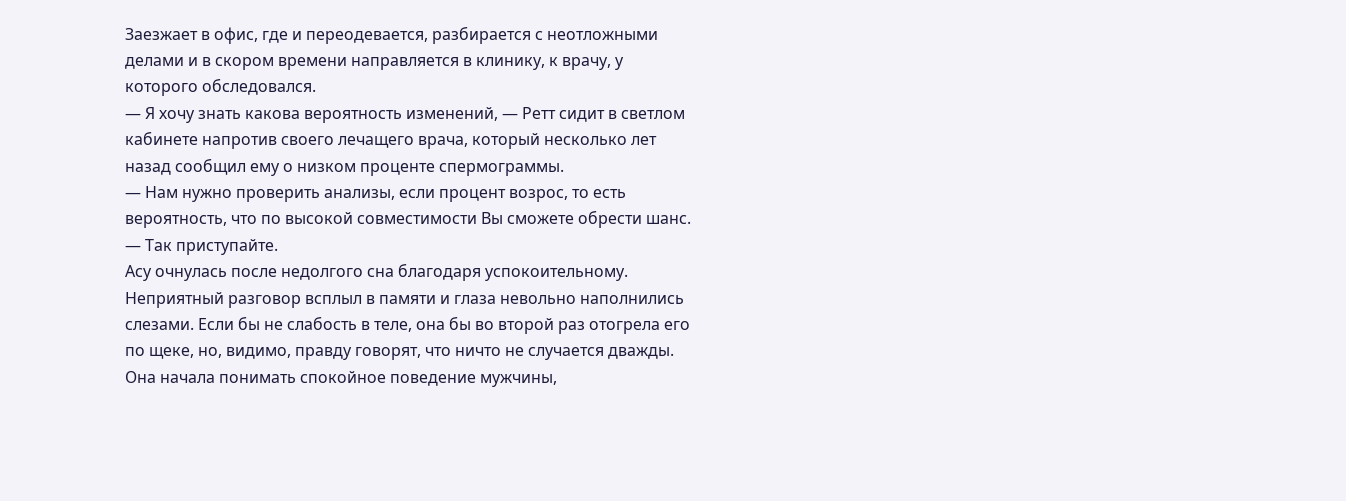Заезжает в офис, где и переодевается, разбирается с неотложными делами и в скором времени направляется в клинику, к врачу, у которого обследовался.
— Я хочу знать какова вероятность изменений, — Ретт сидит в светлом кабинете напротив своего лечащего врача, который несколько лет назад сообщил ему о низком проценте спермограммы.
— Нам нужно проверить анализы, если процент возрос, то есть вероятность, что по высокой совместимости Вы сможете обрести шанс.
— Так приступайте.
Асу очнулась после недолгого сна благодаря успокоительному. Неприятный разговор всплыл в памяти и глаза невольно наполнились слезами. Если бы не слабость в теле, она бы во второй раз отогрела его по щеке, но, видимо, правду говорят, что ничто не случается дважды. Она начала понимать спокойное поведение мужчины,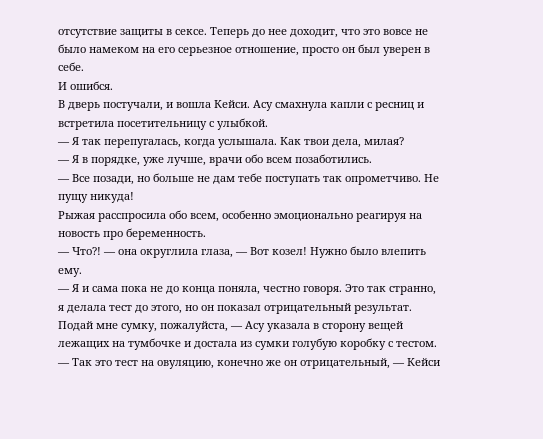отсутствие защиты в сексе. Теперь до нее доходит, что это вовсе не было намеком на его серьезное отношение, просто он был уверен в себе.
И ошибся.
В дверь постучали, и вошла Кейси. Асу смахнула капли с ресниц и встретила посетительницу с улыбкой.
— Я так перепугалась, когда услышала. Как твои дела, милая?
— Я в порядке, уже лучше, врачи обо всем позаботились.
— Все позади, но больше не дам тебе поступать так опрометчиво. Не пущу никуда!
Рыжая расспросила обо всем, особенно эмоционально реагируя на новость про беременность.
— Что?! — она округлила глаза, — Вот козел! Нужно было влепить ему.
— Я и сама пока не до конца поняла, честно говоря. Это так странно, я делала тест до этого, но он показал отрицательный результат. Подай мне сумку, пожалуйста, — Асу указала в сторону вещей лежащих на тумбочке и достала из сумки голубую коробку с тестом.
— Так это тест на овуляцию, конечно же он отрицательный, — Кейси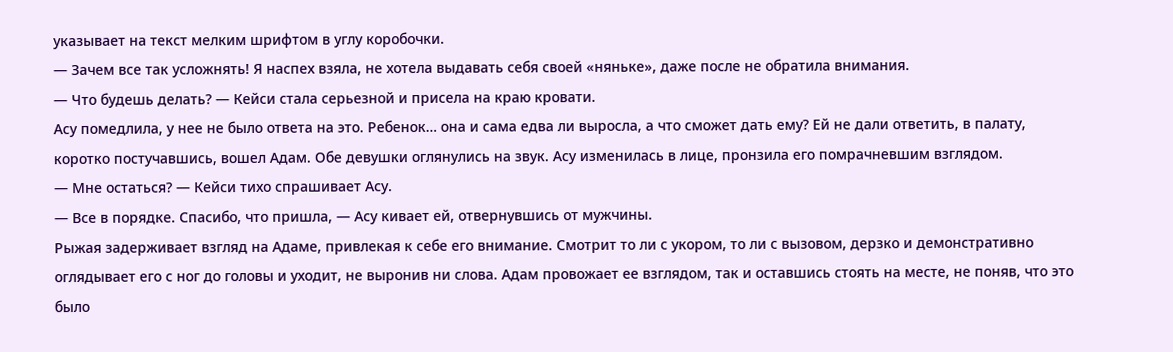указывает на текст мелким шрифтом в углу коробочки.
— Зачем все так усложнять! Я наспех взяла, не хотела выдавать себя своей «няньке», даже после не обратила внимания.
— Что будешь делать? — Кейси стала серьезной и присела на краю кровати.
Асу помедлила, у нее не было ответа на это. Ребенок… она и сама едва ли выросла, а что сможет дать ему? Ей не дали ответить, в палату, коротко постучавшись, вошел Адам. Обе девушки оглянулись на звук. Асу изменилась в лице, пронзила его помрачневшим взглядом.
— Мне остаться? — Кейси тихо спрашивает Асу.
— Все в порядке. Спасибо, что пришла, — Асу кивает ей, отвернувшись от мужчины.
Рыжая задерживает взгляд на Адаме, привлекая к себе его внимание. Смотрит то ли с укором, то ли с вызовом, дерзко и демонстративно оглядывает его с ног до головы и уходит, не выронив ни слова. Адам провожает ее взглядом, так и оставшись стоять на месте, не поняв, что это было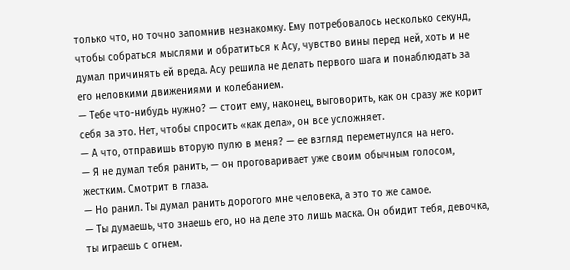только что, но точно запомнив незнакомку. Ему потребовалось несколько секунд, чтобы собраться мыслями и обратиться к Асу, чувство вины перед ней, хоть и не думал причинять ей вреда. Асу решила не делать первого шага и понаблюдать за его неловкими движениями и колебанием.
— Тебе что-нибудь нужно? — стоит ему, наконец, выговорить, как он сразу же корит себя за это. Нет, чтобы спросить «как дела», он все усложняет.
— А что, отправишь вторую пулю в меня? — ее взгляд переметнулся на него.
— Я не думал тебя ранить, — он проговаривает уже своим обычным голосом, жестким. Смотрит в глаза.
— Но ранил. Ты думал ранить дорогого мне человека, а это то же самое.
— Ты думаешь, что знаешь его, но на деле это лишь маска. Он обидит тебя, девочка, ты играешь с огнем.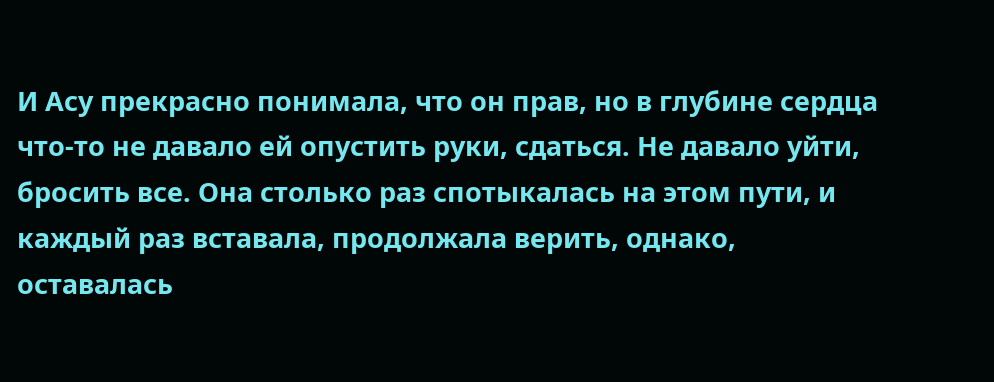И Асу прекрасно понимала, что он прав, но в глубине сердца что-то не давало ей опустить руки, сдаться. Не давало уйти, бросить все. Она столько раз спотыкалась на этом пути, и каждый раз вставала, продолжала верить, однако, оставалась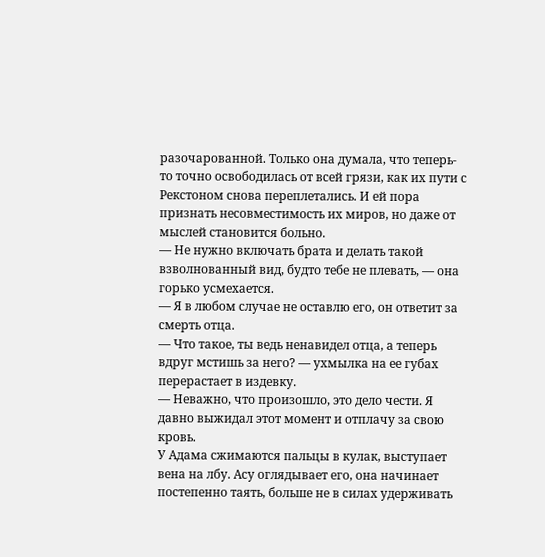разочарованной. Только она думала, что теперь-то точно освободилась от всей грязи, как их пути с Рекстоном снова переплетались. И ей пора признать несовместимость их миров, но даже от мыслей становится больно.
— Не нужно включать брата и делать такой взволнованный вид, будто тебе не плевать, — она горько усмехается.
— Я в любом случае не оставлю его, он ответит за смерть отца.
— Что такое, ты ведь ненавидел отца, а теперь вдруг мстишь за него? — ухмылка на ее губах перерастает в издевку.
— Неважно, что произошло, это дело чести. Я давно выжидал этот момент и отплачу за свою кровь.
У Адама сжимаются пальцы в кулак, выступает вена на лбу. Асу оглядывает его, она начинает постепенно таять, больше не в силах удерживать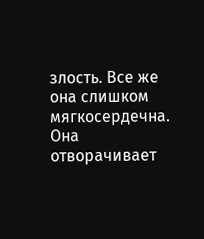злость. Все же она слишком мягкосердечна. Она отворачивает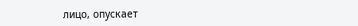лицо, опускает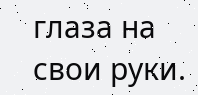глаза на свои руки.